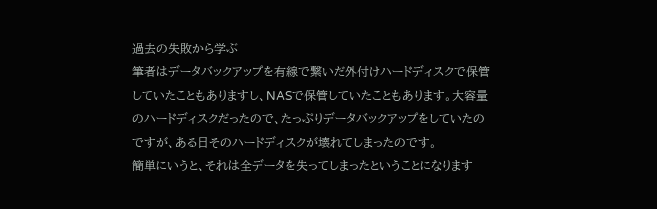過去の失敗から学ぶ
筆者はデータバックアップを有線で繋いだ外付けハードディスクで保管していたこともありますし、NASで保管していたこともあります。大容量のハードディスクだったので、たっぷりデータバックアップをしていたのですが、ある日そのハードディスクが壊れてしまったのです。
簡単にいうと、それは全データを失ってしまったということになります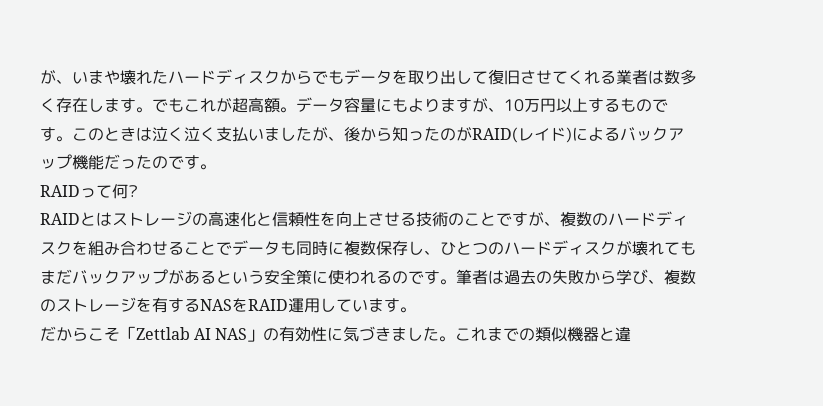が、いまや壊れたハードディスクからでもデータを取り出して復旧させてくれる業者は数多く存在します。でもこれが超高額。データ容量にもよりますが、10万円以上するものです。このときは泣く泣く支払いましたが、後から知ったのがRAID(レイド)によるバックアップ機能だったのです。
RAIDって何?
RAIDとはストレージの高速化と信頼性を向上させる技術のことですが、複数のハードディスクを組み合わせることでデータも同時に複数保存し、ひとつのハードディスクが壊れてもまだバックアップがあるという安全策に使われるのです。筆者は過去の失敗から学び、複数のストレージを有するNASをRAID運用しています。
だからこそ「Zettlab AI NAS」の有効性に気づきました。これまでの類似機器と違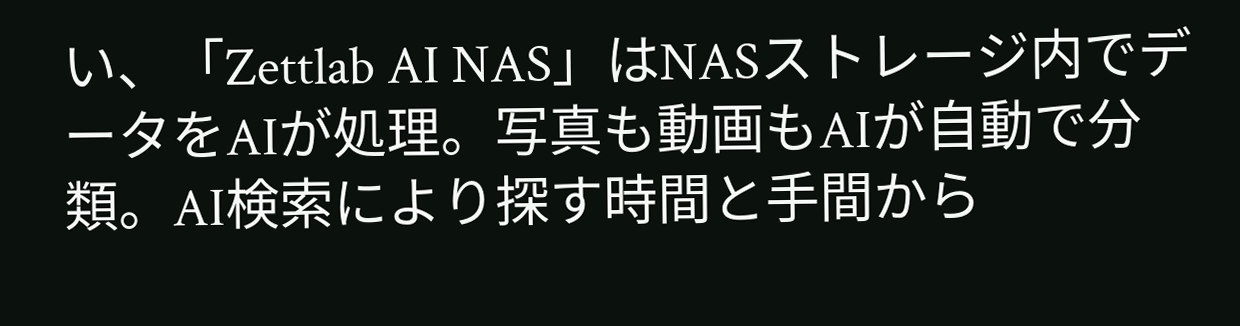い、「Zettlab AI NAS」はNASストレージ内でデータをAIが処理。写真も動画もAIが自動で分類。AI検索により探す時間と手間から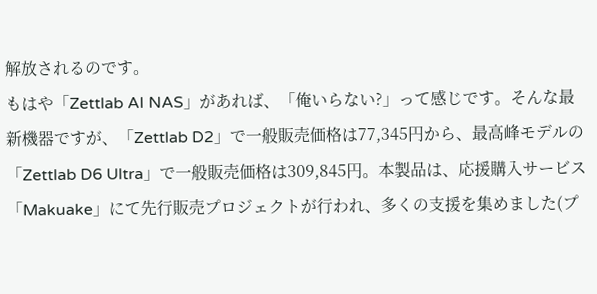解放されるのです。
もはや「Zettlab AI NAS」があれば、「俺いらない?」って感じです。そんな最新機器ですが、「Zettlab D2」で一般販売価格は77,345円から、最高峰モデルの「Zettlab D6 Ultra」で一般販売価格は309,845円。本製品は、応援購入サービス「Makuake」にて先行販売プロジェクトが行われ、多くの支援を集めました(プ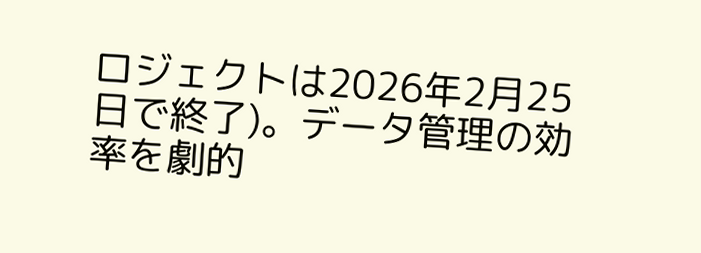ロジェクトは2026年2月25日で終了)。データ管理の効率を劇的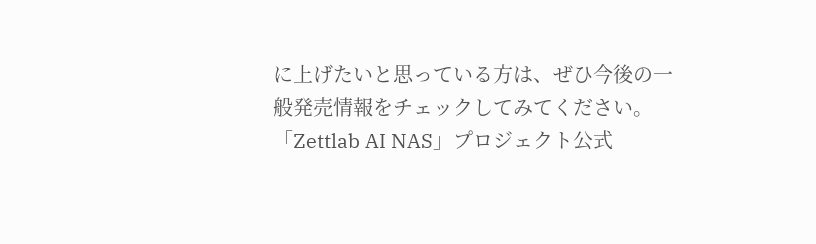に上げたいと思っている方は、ぜひ今後の一般発売情報をチェックしてみてください。
「Zettlab AI NAS」プロジェクト公式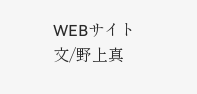WEBサイト
文/野上真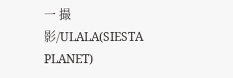一 撮影/ULALA(SIESTA PLANET)